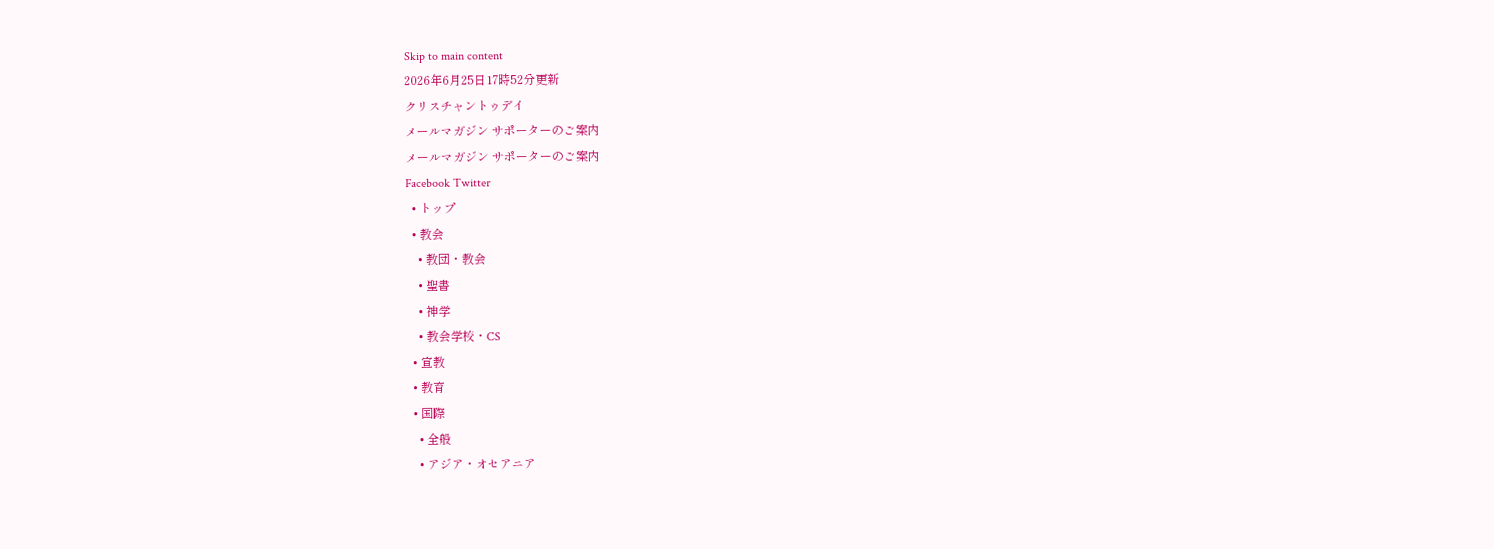Skip to main content
2026年6月25日17時52分更新
クリスチャントゥデイ
メールマガジン サポーターのご案内
メールマガジン サポーターのご案内
Facebook Twitter
  • トップ
  • 教会
    • 教団・教会
    • 聖書
    • 神学
    • 教会学校・CS
  • 宣教
  • 教育
  • 国際
    • 全般
    • アジア・オセアニア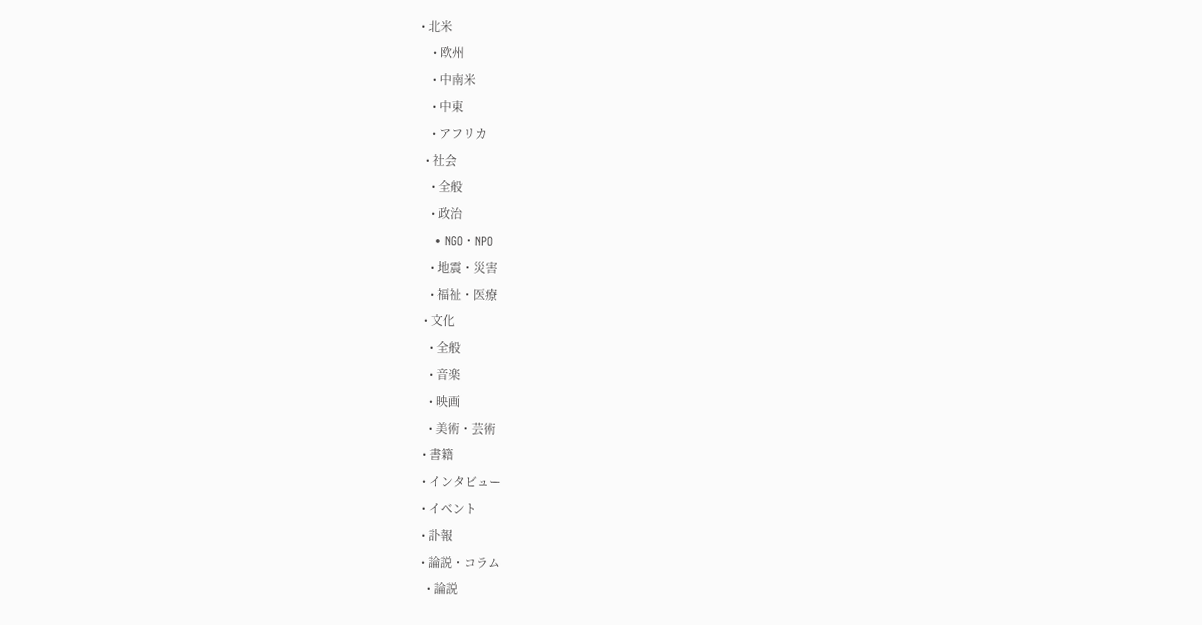• 北米
    • 欧州
    • 中南米
    • 中東
    • アフリカ
  • 社会
    • 全般
    • 政治
    • NGO・NPO
    • 地震・災害
    • 福祉・医療
  • 文化
    • 全般
    • 音楽
    • 映画
    • 美術・芸術
  • 書籍
  • インタビュー
  • イベント
  • 訃報
  • 論説・コラム
    • 論説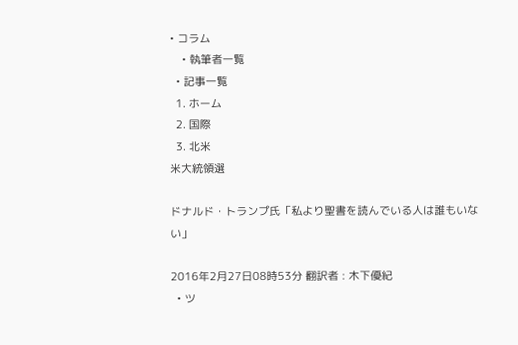• コラム
    • 執筆者一覧
  • 記事一覧
  1. ホーム
  2. 国際
  3. 北米
米大統領選

ドナルド・トランプ氏「私より聖書を読んでいる人は誰もいない」

2016年2月27日08時53分 翻訳者 : 木下優紀
  • ツ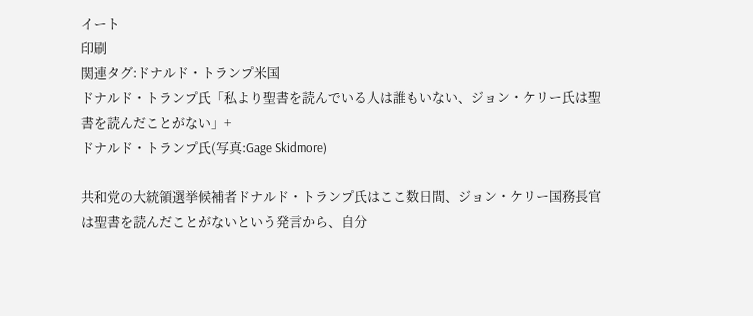イート
印刷
関連タグ:ドナルド・トランプ米国
ドナルド・トランプ氏「私より聖書を読んでいる人は誰もいない、ジョン・ケリー氏は聖書を読んだことがない」+
ドナルド・トランプ氏(写真:Gage Skidmore)

共和党の大統領選挙候補者ドナルド・トランプ氏はここ数日間、ジョン・ケリー国務長官は聖書を読んだことがないという発言から、自分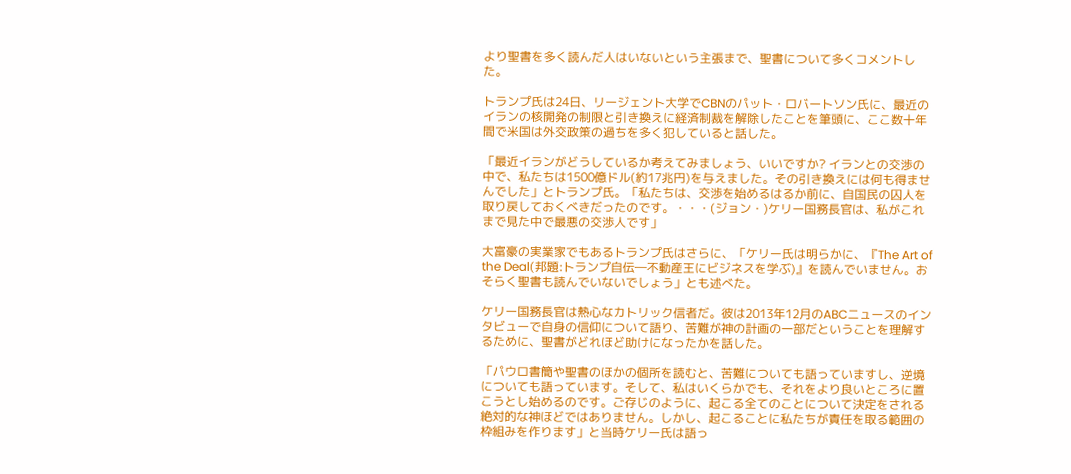より聖書を多く読んだ人はいないという主張まで、聖書について多くコメントした。

トランプ氏は24日、リージェント大学でCBNのパット・ロバートソン氏に、最近のイランの核開発の制限と引き換えに経済制裁を解除したことを筆頭に、ここ数十年間で米国は外交政策の過ちを多く犯していると話した。

「最近イランがどうしているか考えてみましょう、いいですか? イランとの交渉の中で、私たちは1500億ドル(約17兆円)を与えました。その引き換えには何も得ませんでした」とトランプ氏。「私たちは、交渉を始めるはるか前に、自国民の囚人を取り戻しておくべきだったのです。・・・(ジョン・)ケリー国務長官は、私がこれまで見た中で最悪の交渉人です」

大富豪の実業家でもあるトランプ氏はさらに、「ケリー氏は明らかに、『The Art of the Deal(邦題:トランプ自伝―不動産王にビジネスを学ぶ)』を読んでいません。おそらく聖書も読んでいないでしょう」とも述べた。

ケリー国務長官は熱心なカトリック信者だ。彼は2013年12月のABCニュースのインタビューで自身の信仰について語り、苦難が神の計画の一部だということを理解するために、聖書がどれほど助けになったかを話した。

「パウロ書簡や聖書のほかの個所を読むと、苦難についても語っていますし、逆境についても語っています。そして、私はいくらかでも、それをより良いところに置こうとし始めるのです。ご存じのように、起こる全てのことについて決定をされる絶対的な神ほどではありません。しかし、起こることに私たちが責任を取る範囲の枠組みを作ります」と当時ケリー氏は語っ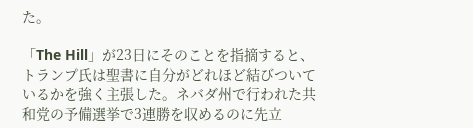た。

「The Hill」が23日にそのことを指摘すると、トランプ氏は聖書に自分がどれほど結びついているかを強く主張した。ネバダ州で行われた共和党の予備選挙で3連勝を収めるのに先立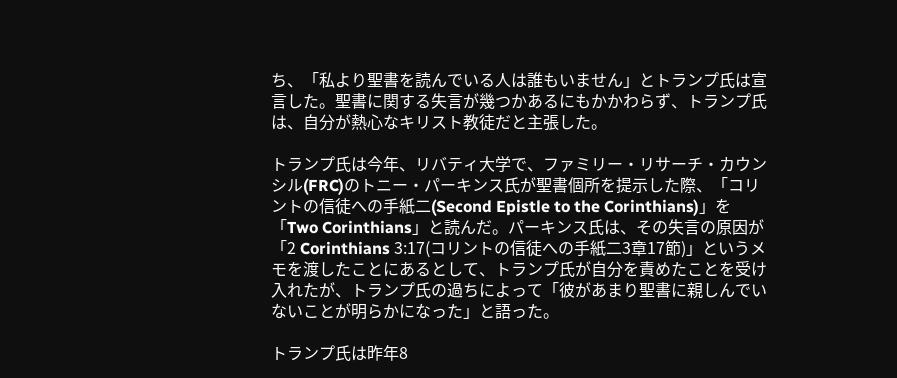ち、「私より聖書を読んでいる人は誰もいません」とトランプ氏は宣言した。聖書に関する失言が幾つかあるにもかかわらず、トランプ氏は、自分が熱心なキリスト教徒だと主張した。

トランプ氏は今年、リバティ大学で、ファミリー・リサーチ・カウンシル(FRC)のトニー・パーキンス氏が聖書個所を提示した際、「コリントの信徒への手紙二(Second Epistle to the Corinthians)」を「Two Corinthians」と読んだ。パーキンス氏は、その失言の原因が「2 Corinthians 3:17(コリントの信徒への手紙二3章17節)」というメモを渡したことにあるとして、トランプ氏が自分を責めたことを受け入れたが、トランプ氏の過ちによって「彼があまり聖書に親しんでいないことが明らかになった」と語った。

トランプ氏は昨年8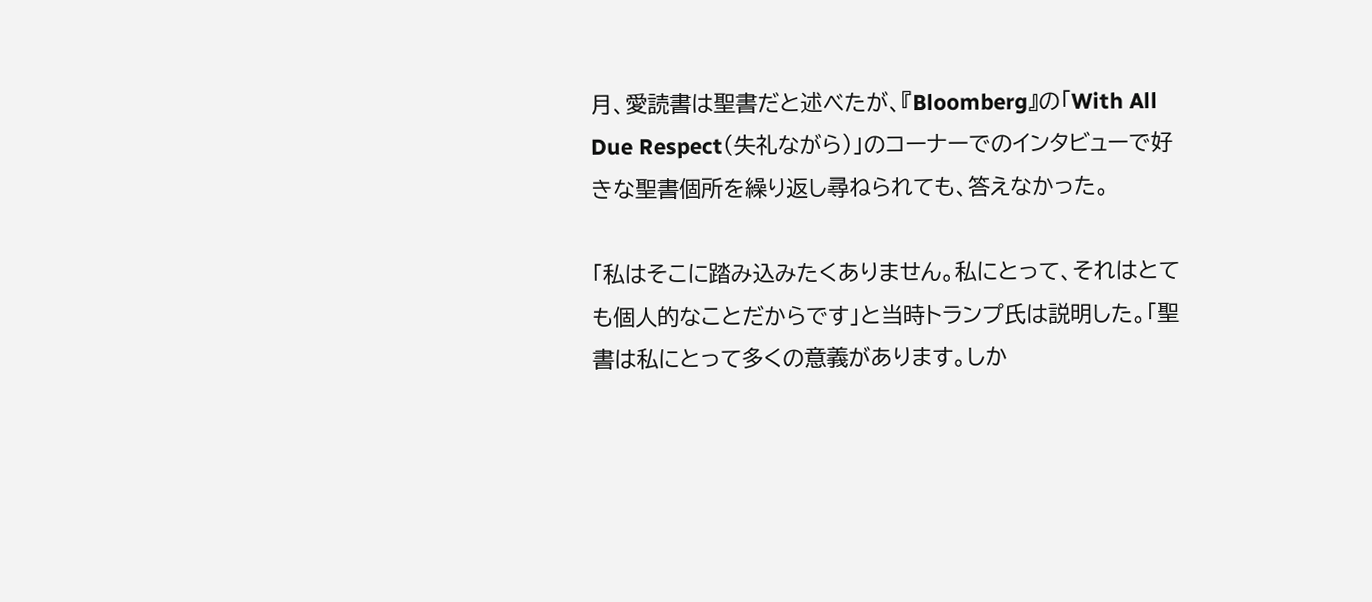月、愛読書は聖書だと述べたが、『Bloomberg』の「With All Due Respect(失礼ながら)」のコーナーでのインタビューで好きな聖書個所を繰り返し尋ねられても、答えなかった。

「私はそこに踏み込みたくありません。私にとって、それはとても個人的なことだからです」と当時トランプ氏は説明した。「聖書は私にとって多くの意義があります。しか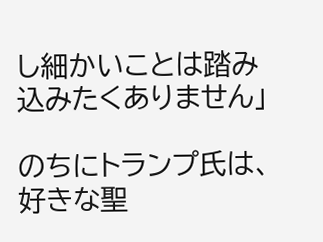し細かいことは踏み込みたくありません」

のちにトランプ氏は、好きな聖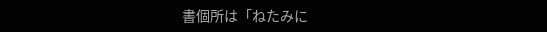書個所は「ねたみに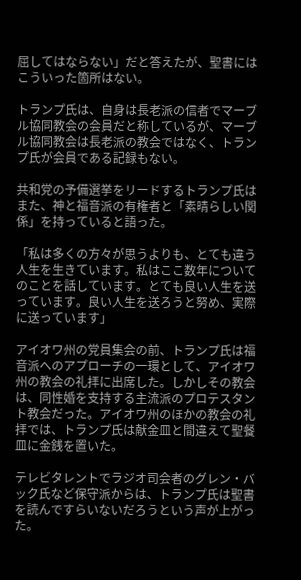屈してはならない」だと答えたが、聖書にはこういった箇所はない。

トランプ氏は、自身は長老派の信者でマーブル協同教会の会員だと称しているが、マーブル協同教会は長老派の教会ではなく、トランプ氏が会員である記録もない。

共和党の予備選挙をリードするトランプ氏はまた、神と福音派の有権者と「素晴らしい関係」を持っていると語った。

「私は多くの方々が思うよりも、とても違う人生を生きています。私はここ数年についてのことを話しています。とても良い人生を送っています。良い人生を送ろうと努め、実際に送っています」

アイオワ州の党員集会の前、トランプ氏は福音派へのアプローチの一環として、アイオワ州の教会の礼拝に出席した。しかしその教会は、同性婚を支持する主流派のプロテスタント教会だった。アイオワ州のほかの教会の礼拝では、トランプ氏は献金皿と間違えて聖餐皿に金銭を置いた。

テレビタレントでラジオ司会者のグレン・バック氏など保守派からは、トランプ氏は聖書を読んですらいないだろうという声が上がった。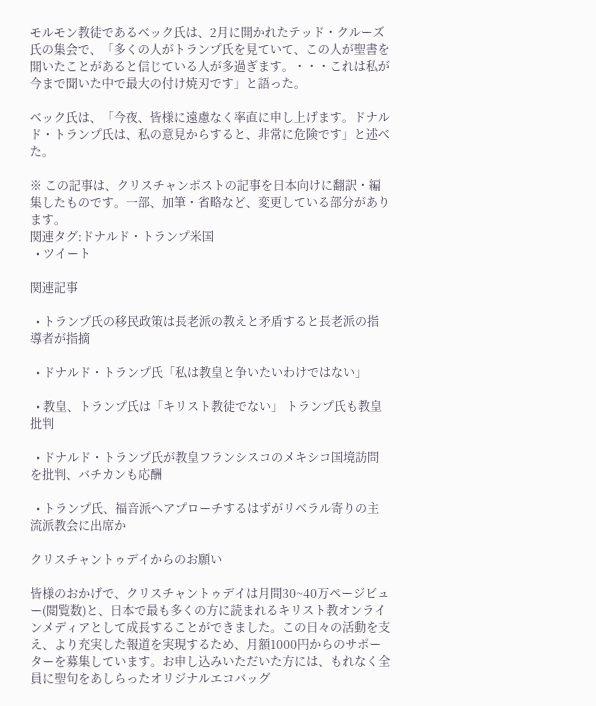モルモン教徒であるベック氏は、2月に開かれたテッド・クルーズ氏の集会で、「多くの人がトランプ氏を見ていて、この人が聖書を開いたことがあると信じている人が多過ぎます。・・・これは私が今まで聞いた中で最大の付け焼刃です」と語った。

ベック氏は、「今夜、皆様に遠慮なく率直に申し上げます。ドナルド・トランプ氏は、私の意見からすると、非常に危険です」と述べた。

※ この記事は、クリスチャンポストの記事を日本向けに翻訳・編集したものです。一部、加筆・省略など、変更している部分があります。
関連タグ:ドナルド・トランプ米国
  • ツイート

関連記事

  • トランプ氏の移民政策は長老派の教えと矛盾すると長老派の指導者が指摘

  • ドナルド・トランプ氏「私は教皇と争いたいわけではない」

  • 教皇、トランプ氏は「キリスト教徒でない」 トランプ氏も教皇批判

  • ドナルド・トランプ氏が教皇フランシスコのメキシコ国境訪問を批判、バチカンも応酬

  • トランプ氏、福音派へアプローチするはずがリベラル寄りの主流派教会に出席か

クリスチャントゥデイからのお願い

皆様のおかげで、クリスチャントゥデイは月間30~40万ページビュー(閲覧数)と、日本で最も多くの方に読まれるキリスト教オンラインメディアとして成長することができました。この日々の活動を支え、より充実した報道を実現するため、月額1000円からのサポーターを募集しています。お申し込みいただいた方には、もれなく全員に聖句をあしらったオリジナルエコバッグ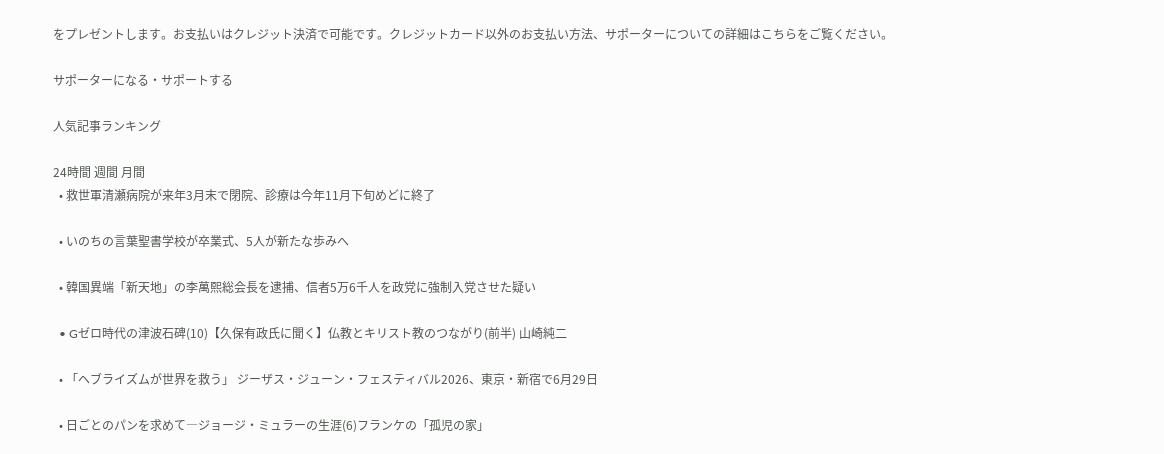をプレゼントします。お支払いはクレジット決済で可能です。クレジットカード以外のお支払い方法、サポーターについての詳細はこちらをご覧ください。

サポーターになる・サポートする

人気記事ランキング

24時間 週間 月間
  • 救世軍清瀬病院が来年3月末で閉院、診療は今年11月下旬めどに終了

  • いのちの言葉聖書学校が卒業式、5人が新たな歩みへ

  • 韓国異端「新天地」の李萬熙総会長を逮捕、信者5万6千人を政党に強制入党させた疑い

  • Gゼロ時代の津波石碑(10)【久保有政氏に聞く】仏教とキリスト教のつながり(前半) 山崎純二

  • 「ヘブライズムが世界を救う」 ジーザス・ジューン・フェスティバル2026、東京・新宿で6月29日

  • 日ごとのパンを求めて―ジョージ・ミュラーの生涯(6)フランケの「孤児の家」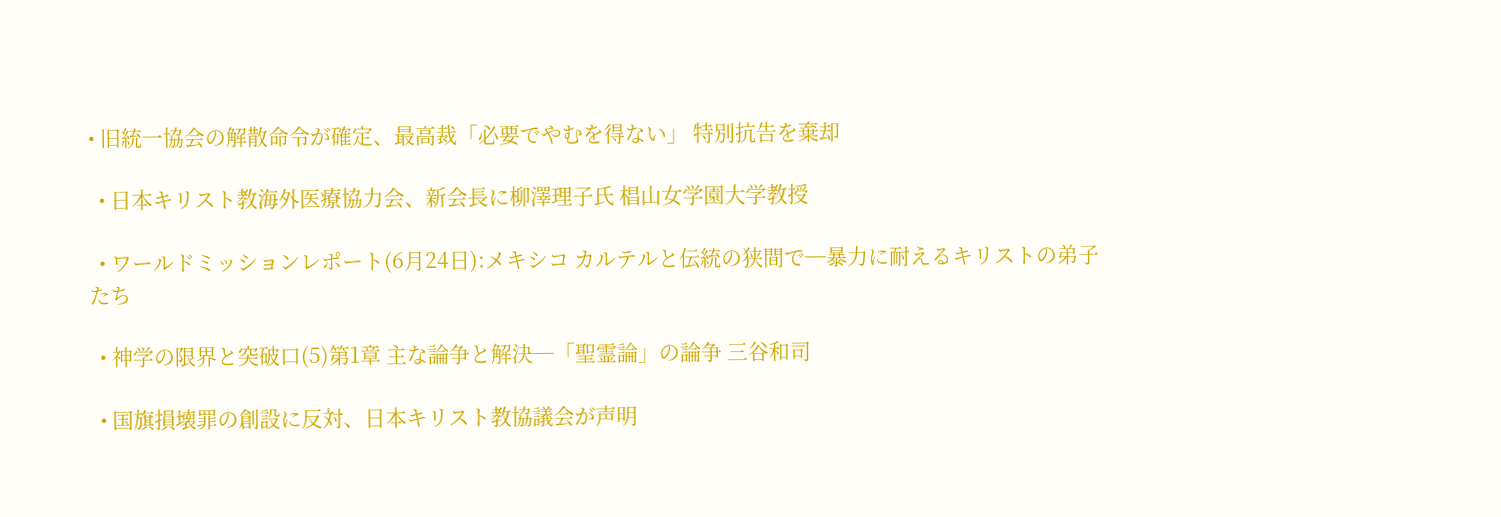• 旧統一協会の解散命令が確定、最高裁「必要でやむを得ない」 特別抗告を棄却

  • 日本キリスト教海外医療協力会、新会長に柳澤理子氏 椙山女学園大学教授

  • ワールドミッションレポート(6月24日):メキシコ カルテルと伝統の狭間で─暴力に耐えるキリストの弟子たち

  • 神学の限界と突破口(5)第1章 主な論争と解決─「聖霊論」の論争 三谷和司

  • 国旗損壊罪の創設に反対、日本キリスト教協議会が声明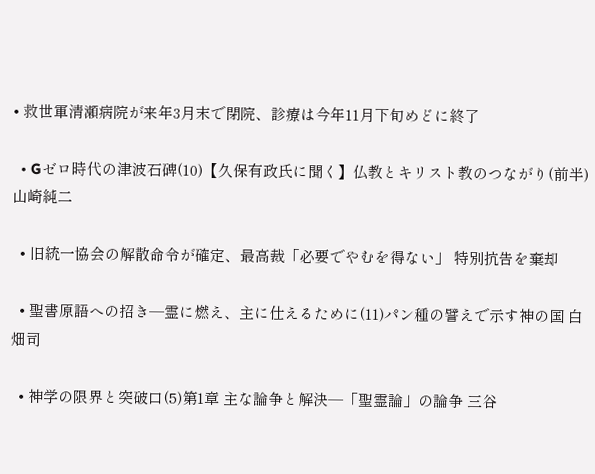• 救世軍清瀬病院が来年3月末で閉院、診療は今年11月下旬めどに終了

  • Gゼロ時代の津波石碑(10)【久保有政氏に聞く】仏教とキリスト教のつながり(前半) 山崎純二

  • 旧統一協会の解散命令が確定、最高裁「必要でやむを得ない」 特別抗告を棄却

  • 聖書原語への招き─霊に燃え、主に仕えるために(11)パン種の譬えで示す神の国 白畑司

  • 神学の限界と突破口(5)第1章 主な論争と解決─「聖霊論」の論争 三谷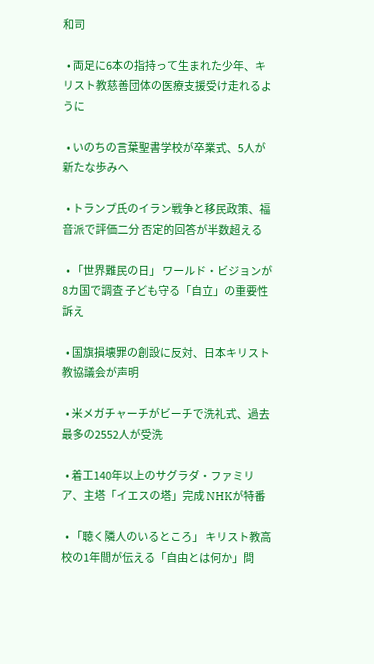和司

  • 両足に6本の指持って生まれた少年、キリスト教慈善団体の医療支援受け走れるように

  • いのちの言葉聖書学校が卒業式、5人が新たな歩みへ

  • トランプ氏のイラン戦争と移民政策、福音派で評価二分 否定的回答が半数超える

  • 「世界難民の日」 ワールド・ビジョンが8カ国で調査 子ども守る「自立」の重要性訴え

  • 国旗損壊罪の創設に反対、日本キリスト教協議会が声明

  • 米メガチャーチがビーチで洗礼式、過去最多の2552人が受洗

  • 着工140年以上のサグラダ・ファミリア、主塔「イエスの塔」完成 NHKが特番

  • 「聴く隣人のいるところ」 キリスト教高校の1年間が伝える「自由とは何か」問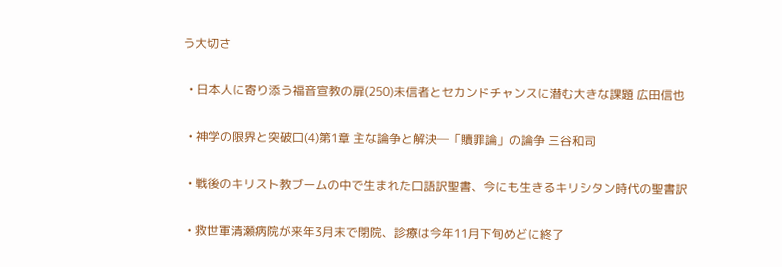う大切さ

  • 日本人に寄り添う福音宣教の扉(250)未信者とセカンドチャンスに潜む大きな課題 広田信也

  • 神学の限界と突破口(4)第1章 主な論争と解決─「贖罪論」の論争 三谷和司

  • 戦後のキリスト教ブームの中で生まれた口語訳聖書、今にも生きるキリシタン時代の聖書訳

  • 救世軍清瀬病院が来年3月末で閉院、診療は今年11月下旬めどに終了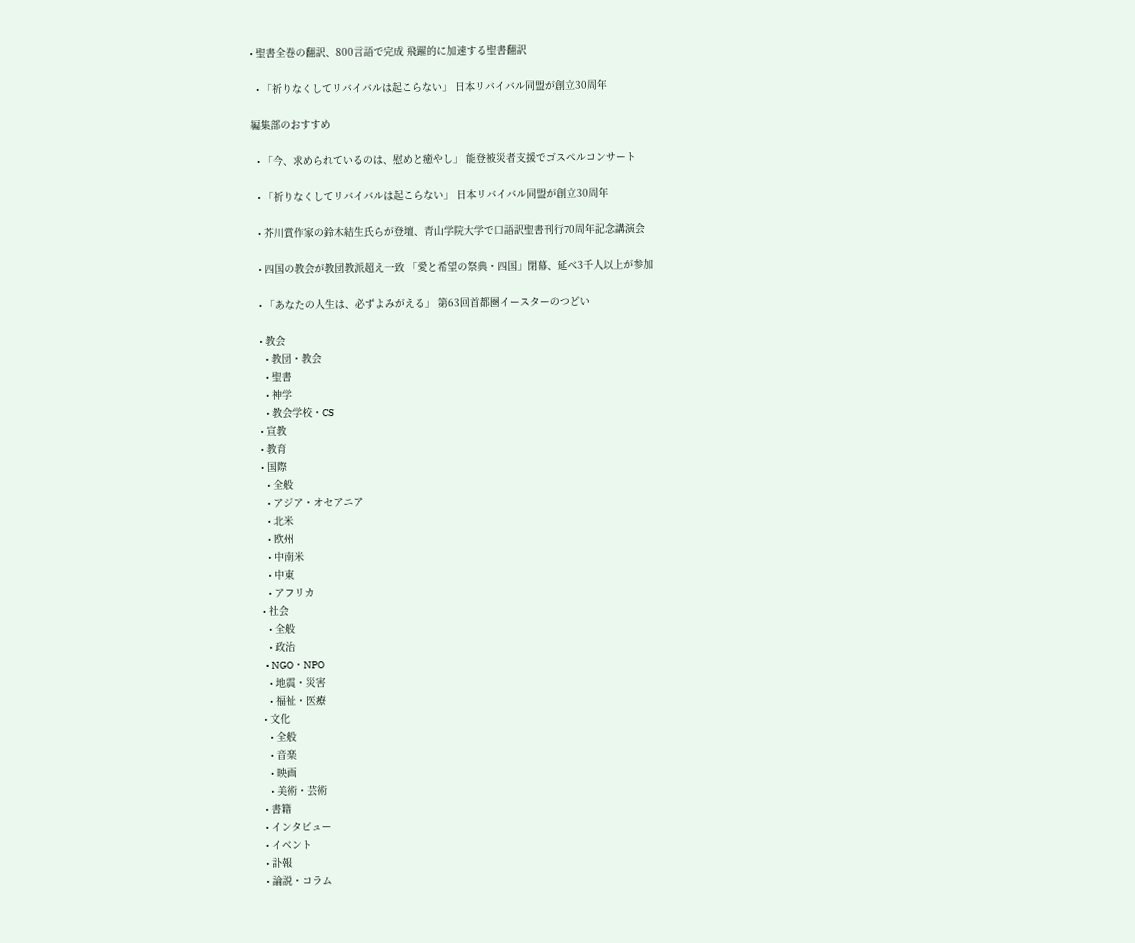• 聖書全巻の翻訳、800言語で完成 飛躍的に加速する聖書翻訳

  • 「祈りなくしてリバイバルは起こらない」 日本リバイバル同盟が創立30周年

編集部のおすすめ

  • 「今、求められているのは、慰めと癒やし」 能登被災者支援でゴスペルコンサート

  • 「祈りなくしてリバイバルは起こらない」 日本リバイバル同盟が創立30周年

  • 芥川賞作家の鈴木結生氏らが登壇、青山学院大学で口語訳聖書刊行70周年記念講演会

  • 四国の教会が教団教派超え一致 「愛と希望の祭典・四国」閉幕、延べ3千人以上が参加

  • 「あなたの人生は、必ずよみがえる」 第63回首都圏イースターのつどい

  • 教会
    • 教団・教会
    • 聖書
    • 神学
    • 教会学校・CS
  • 宣教
  • 教育
  • 国際
    • 全般
    • アジア・オセアニア
    • 北米
    • 欧州
    • 中南米
    • 中東
    • アフリカ
  • 社会
    • 全般
    • 政治
    • NGO・NPO
    • 地震・災害
    • 福祉・医療
  • 文化
    • 全般
    • 音楽
    • 映画
    • 美術・芸術
  • 書籍
  • インタビュー
  • イベント
  • 訃報
  • 論説・コラム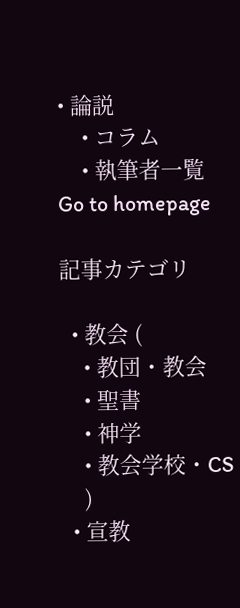• 論説
    • コラム
    • 執筆者一覧
Go to homepage

記事カテゴリ

  • 教会 (
    • 教団・教会
    • 聖書
    • 神学
    • 教会学校・CS
    )
  • 宣教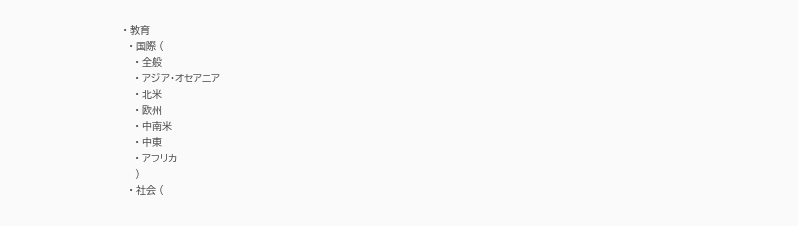• 教育
  • 国際 (
    • 全般
    • アジア・オセアニア
    • 北米
    • 欧州
    • 中南米
    • 中東
    • アフリカ
    )
  • 社会 (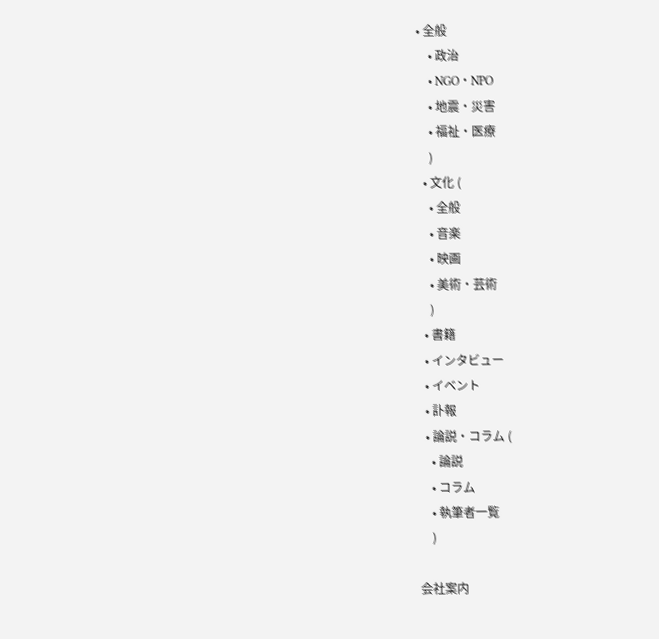• 全般
    • 政治
    • NGO・NPO
    • 地震・災害
    • 福祉・医療
    )
  • 文化 (
    • 全般
    • 音楽
    • 映画
    • 美術・芸術
    )
  • 書籍
  • インタビュー
  • イベント
  • 訃報
  • 論説・コラム (
    • 論説
    • コラム
    • 執筆者一覧
    )

会社案内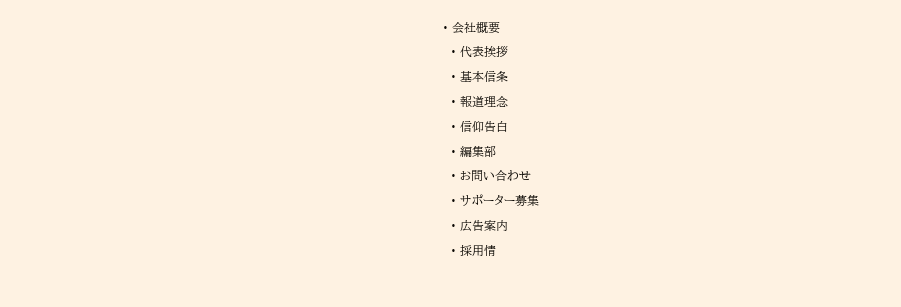• 会社概要
  • 代表挨拶
  • 基本信条
  • 報道理念
  • 信仰告白
  • 編集部
  • お問い合わせ
  • サポーター募集
  • 広告案内
  • 採用情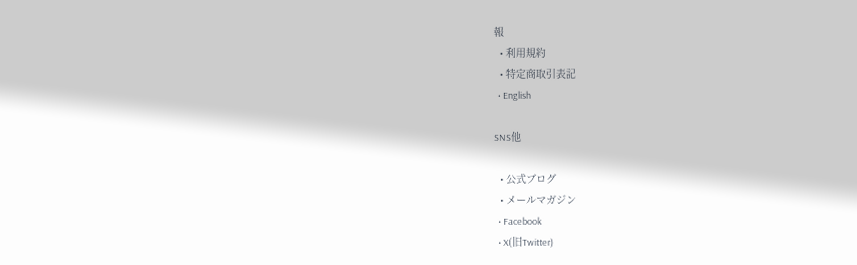報
  • 利用規約
  • 特定商取引表記
  • English

SNS他

  • 公式ブログ
  • メールマガジン
  • Facebook
  • X(旧Twitter)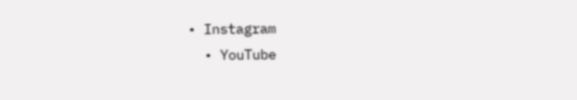• Instagram
  • YouTube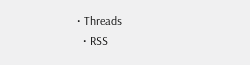• Threads
  • RSS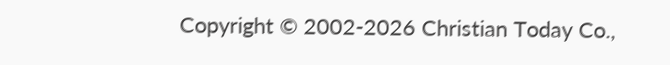Copyright © 2002-2026 Christian Today Co.,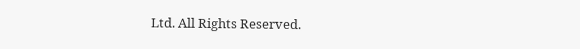Ltd. All Rights Reserved.